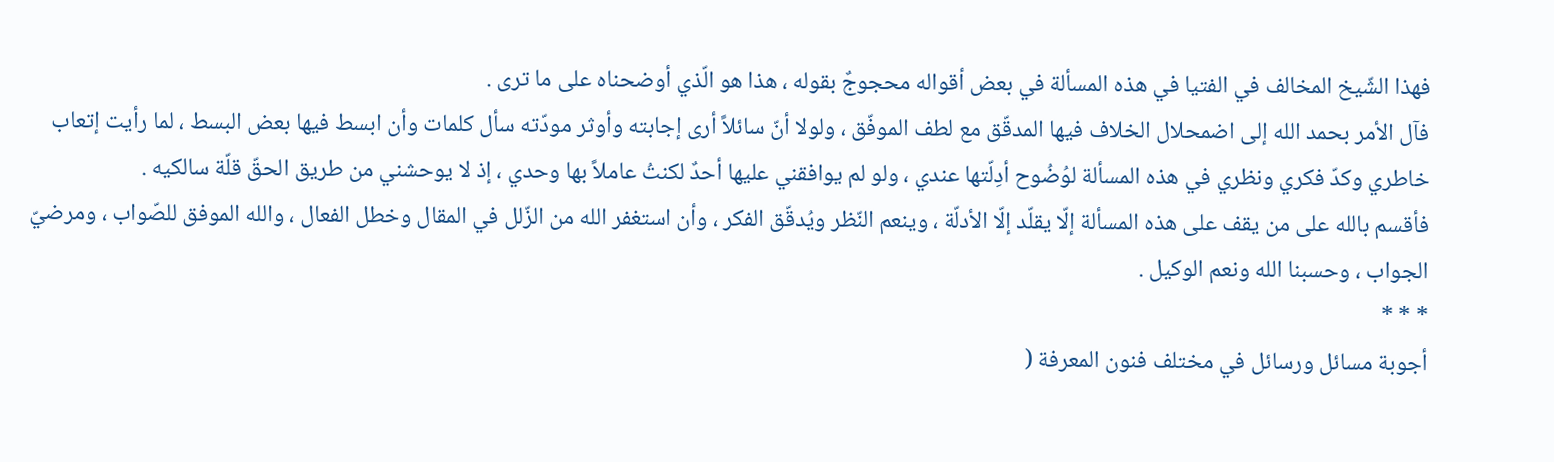فهذا الشّيخ المخالف في الفتيا في هذه المسألة في بعض أقواله محجوجٌ بقوله ، هذا هو الّذي أوضحناه على ما ترى .
فآل الأمر بحمد الله إلى اضمحلال الخلاف فيها المدقّق مع لطف الموفّق ، ولولا أنّ سائلاً أرى إجابته وأوثر مودّته سأل كلمات وأن ابسط فيها بعض البسط ، لما رأيت إتعاب خاطري وكدّ فكري ونظري في هذه المسألة لوُضُوح أدِلّتها عندي ، ولو لم يوافقني عليها أحدٌ لكنتُ عاملاً بها وحدي ، إذ لا يوحشني من طريق الحقّ قلّة سالكيه .
فأقسم بالله على من يقف على هذه المسألة إلّا يقلّد إلّا الأدلّة ، وينعم النّظر ويُدقّق الفكر ، وأن استغفر الله من الزّلل في المقال وخطل الفعال ، والله الموفق للصّواب ، ومرضيّ الجواب ، وحسبنا الله ونعم الوكيل .
* * *
أجوبة مسائل ورسائل في مختلف فنون المعرفة (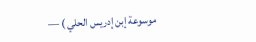موسوعة إبن إدريس الحلي ) —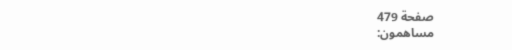صفحة 479
مساهمون: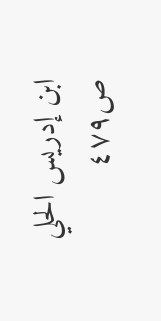ابن إدريس الحلي
ص٤٧٩